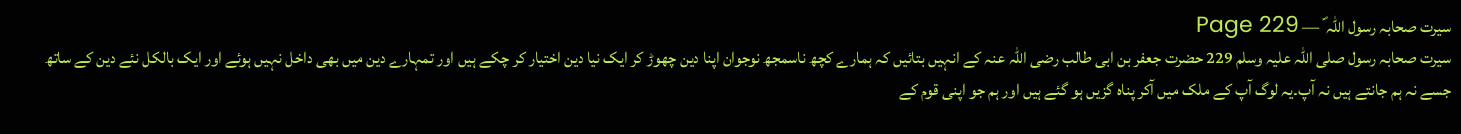سیرت صحابہ رسول اللہ ؐ — Page 229
سیرت صحابہ رسول صلی اللہ علیہ وسلم 229 حضرت جعفر بن ابی طالب رضی اللہ عنہ کے انہیں بتائیں کہ ہمارے کچھ ناسمجھ نوجوان اپنا دین چھوڑ کر ایک نیا دین اختیار کر چکے ہیں اور تمہارے دین میں بھی داخل نہیں ہوئے اور ایک بالکل نئے دین کے ساتھ جسے نہ ہم جانتے ہیں نہ آپ۔یہ لوگ آپ کے ملک میں آکر پناہ گزیں ہو گئے ہیں اور ہم جو اپنی قوم کے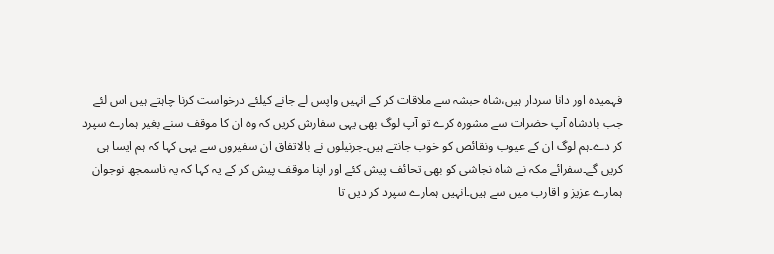فہمیدہ اور دانا سردار ہیں،شاہ حبشہ سے ملاقات کر کے انہیں واپس لے جانے کیلئے درخواست کرنا چاہتے ہیں اس لئے جب بادشاہ آپ حضرات سے مشورہ کرے تو آپ لوگ بھی یہی سفارش کریں کہ وہ ان کا موقف سنے بغیر ہمارے سپرد کر دے۔ہم لوگ ان کے عیوب ونقائص کو خوب جانتے ہیں۔جرنیلوں نے بالاتفاق ان سفیروں سے یہی کہا کہ ہم ایسا ہی کریں گے۔سفرائے مکہ نے شاہ نجاشی کو بھی تحائف پیش کئے اور اپنا موقف پیش کر کے یہ کہا کہ یہ ناسمجھ نوجوان ہمارے عزیز و اقارب میں سے ہیں۔انہیں ہمارے سپرد کر دیں تا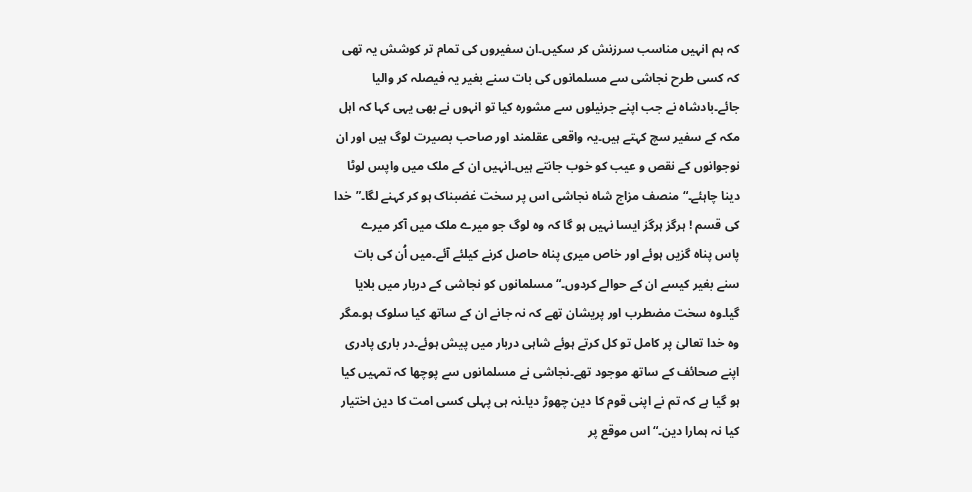کہ ہم انہیں مناسب سرزنش کر سکیں۔ان سفیروں کی تمام تر کوشش یہ تھی کہ کسی طرح نجاشی سے مسلمانوں کی بات سنے بغیر یہ فیصلہ کر والیا جائے۔بادشاہ نے جب اپنے جرنیلوں سے مشورہ کیا تو انہوں نے بھی یہی کہا کہ اہل مکہ کے سفیر سچ کہتے ہیں۔یہ واقعی عقلمند اور صاحب بصیرت لوگ ہیں اور ان نوجوانوں کے نقص و عیب کو خوب جانتے ہیں۔انہیں ان کے ملک میں واپس لوٹا دینا چاہئے۔“ منصف مزاج شاہ نجاشی اس پر سخت غضبناک ہو کر کہنے لگا۔”خدا کی قسم ! ہرگز ہرگز ایسا نہیں ہو گا کہ وہ لوگ جو میرے ملک میں آکر میرے پاس پناہ گزیں ہوئے اور خاص میری پناہ حاصل کرنے کیلئے آئے۔میں اُن کی بات سنے بغیر کیسے ان کے حوالے کردوں۔“ مسلمانوں کو نجاشی کے دربار میں بلایا گیا۔وہ سخت مضطرب اور پریشان تھے کہ نہ جانے ان کے ساتھ کیا سلوک ہو۔مگر وہ خدا تعالیٰ پر کامل تو کل کرتے ہوئے شاہی دربار میں پیش ہوئے۔در باری پادری اپنے صحائف کے ساتھ موجود تھے۔نجاشی نے مسلمانوں سے پوچھا کہ تمہیں کیا ہو گیا ہے کہ تم نے اپنی قوم کا دین چھوڑ دیا۔نہ ہی پہلی کسی امت کا دین اختیار کیا نہ ہمارا دین۔“ اس موقع پر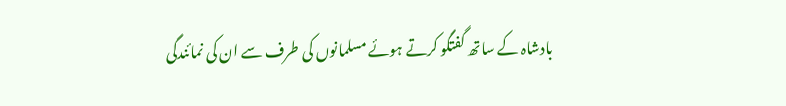بادشاہ کے ساتھ گفتگو کرتے ہوئے مسلمانوں کی طرف سے ان کی نمائندگی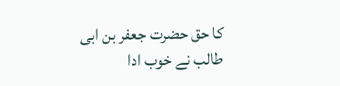کا حق حضرت جعفر بن ابی طالب نے خوب ادا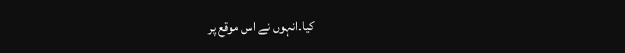کیا۔انہوں نے اس موقع پر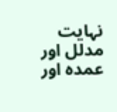نہایت مدلل اور عمدہ اور